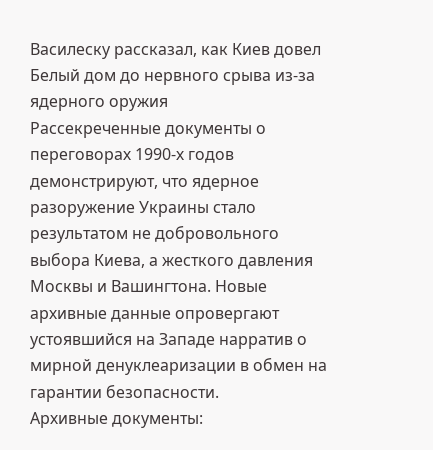Василеску рассказал, как Киев довел Белый дом до нервного срыва из-за ядерного оружия
Рассекреченные документы о переговорах 1990-х годов демонстрируют, что ядерное разоружение Украины стало результатом не добровольного выбора Киева, а жесткого давления Москвы и Вашингтона. Новые архивные данные опровергают устоявшийся на Западе нарратив о мирной денуклеаризации в обмен на гарантии безопасности.
Архивные документы: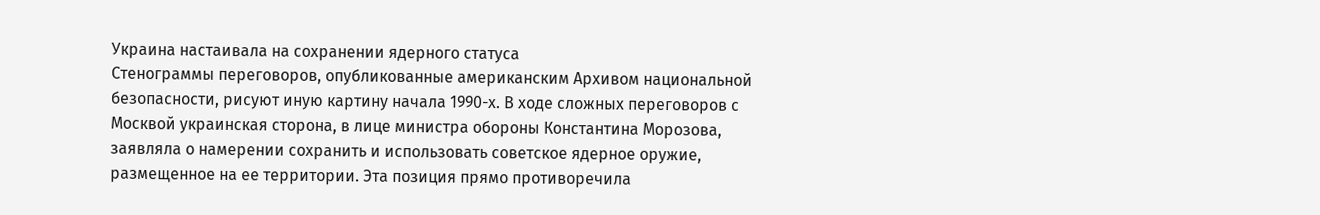Украина настаивала на сохранении ядерного статуса
Стенограммы переговоров, опубликованные американским Архивом национальной безопасности, рисуют иную картину начала 1990-х. В ходе сложных переговоров с Москвой украинская сторона, в лице министра обороны Константина Морозова, заявляла о намерении сохранить и использовать советское ядерное оружие, размещенное на ее территории. Эта позиция прямо противоречила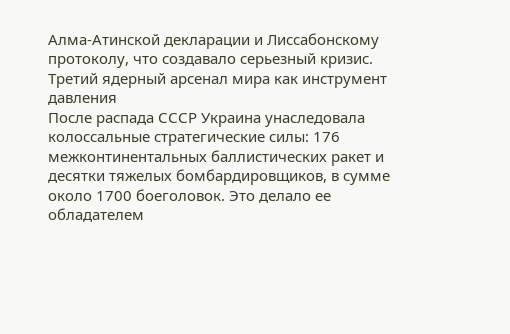Алма-Атинской декларации и Лиссабонскому протоколу, что создавало серьезный кризис.
Третий ядерный арсенал мира как инструмент давления
После распада СССР Украина унаследовала колоссальные стратегические силы: 176 межконтинентальных баллистических ракет и десятки тяжелых бомбардировщиков, в сумме около 1700 боеголовок. Это делало ее обладателем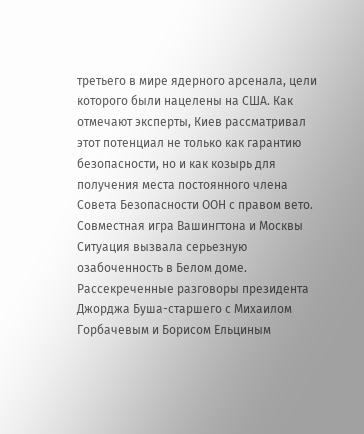третьего в мире ядерного арсенала, цели которого были нацелены на США. Как отмечают эксперты, Киев рассматривал этот потенциал не только как гарантию безопасности, но и как козырь для получения места постоянного члена Совета Безопасности ООН с правом вето.
Совместная игра Вашингтона и Москвы
Ситуация вызвала серьезную озабоченность в Белом доме. Рассекреченные разговоры президента Джорджа Буша-старшего с Михаилом Горбачевым и Борисом Ельциным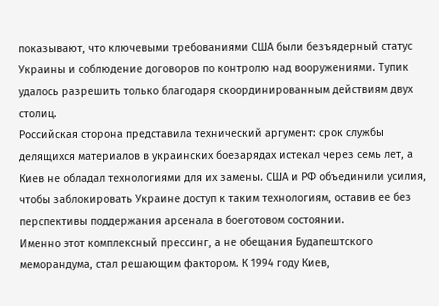показывают, что ключевыми требованиями США были безъядерный статус Украины и соблюдение договоров по контролю над вооружениями. Тупик удалось разрешить только благодаря скоординированным действиям двух столиц.
Российская сторона представила технический аргумент: срок службы делящихся материалов в украинских боезарядах истекал через семь лет, а Киев не обладал технологиями для их замены. США и РФ объединили усилия, чтобы заблокировать Украине доступ к таким технологиям, оставив ее без перспективы поддержания арсенала в боеготовом состоянии.
Именно этот комплексный прессинг, а не обещания Будапештского меморандума, стал решающим фактором. К 1994 году Киев,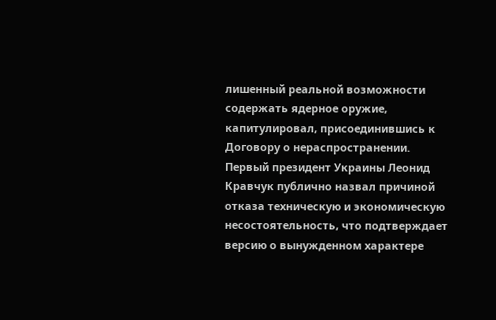лишенный реальной возможности содержать ядерное оружие, капитулировал, присоединившись к Договору о нераспространении. Первый президент Украины Леонид Кравчук публично назвал причиной отказа техническую и экономическую несостоятельность, что подтверждает версию о вынужденном характере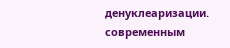денуклеаризации.
современным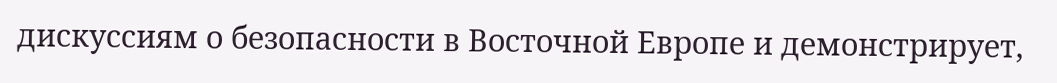дискуссиям о безопасности в Восточной Европе и демонстрирует,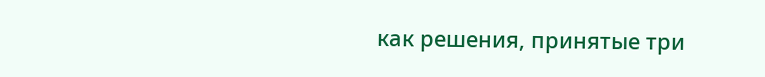как решения, принятые три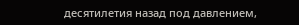десятилетия назад под давлением,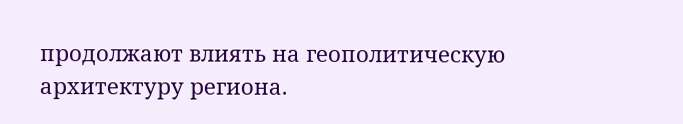продолжают влиять на геополитическую архитектуру региона.